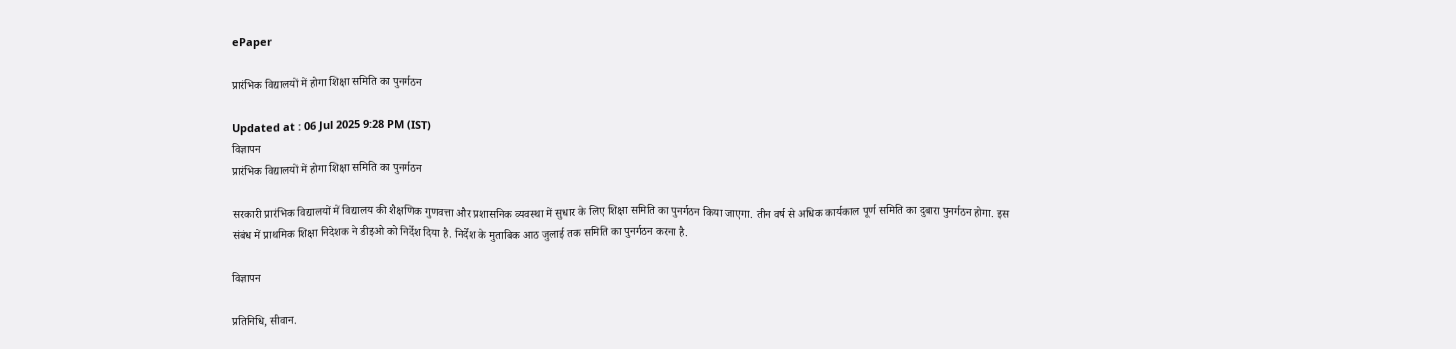ePaper

प्रारंभिक विद्यालयों में होगा शिक्षा समिति का पुनर्गठन

Updated at : 06 Jul 2025 9:28 PM (IST)
विज्ञापन
प्रारंभिक विद्यालयों में होगा शिक्षा समिति का पुनर्गठन

सरकारी प्रारंभिक विद्यालयों में विद्यालय की शैक्षणिक गुणवत्ता और प्रशासनिक व्यवस्था में सुधार के लिए शिक्षा समिति का पुनर्गठन किया जाएगा. तीन वर्ष से अधिक कार्यकाल पूर्ण समिति का दुबारा पुनर्गठन होगा. इस संबंध में प्राथमिक शिक्षा निदेशक ने डीइओ को निर्देश दिया है. निर्देश के मुताबिक आठ जुलाई तक समिति का पुनर्गठन करना है.

विज्ञापन

प्रतिनिधि, सीवान.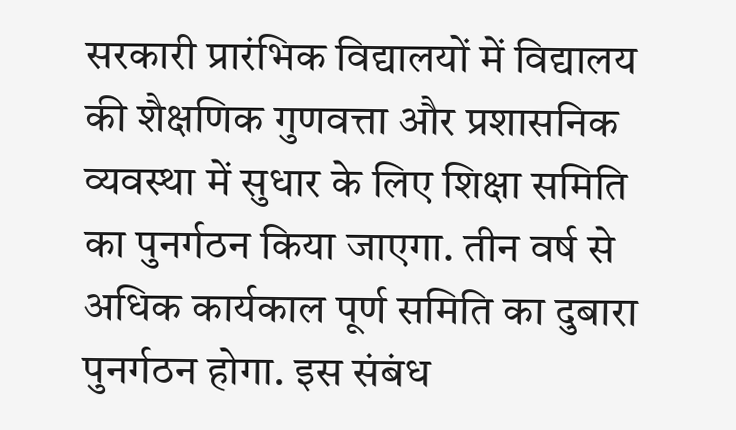सरकारी प्रारंभिक विद्यालयों में विद्यालय की शैक्षणिक गुणवत्ता और प्रशासनिक व्यवस्था में सुधार के लिए शिक्षा समिति का पुनर्गठन किया जाएगा. तीन वर्ष से अधिक कार्यकाल पूर्ण समिति का दुबारा पुनर्गठन होगा. इस संबंध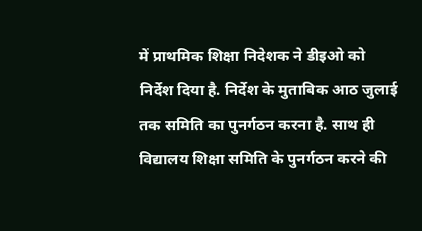में प्राथमिक शिक्षा निदेशक ने डीइओ को निर्देश दिया है. निर्देश के मुताबिक आठ जुलाई तक समिति का पुनर्गठन करना है. साथ ही विद्यालय शिक्षा समिति के पुनर्गठन करने की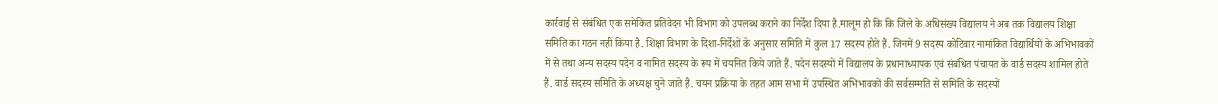कार्रवाई से संबंधित एक समेकित प्रतिवेदन भी विभाग को उपलब्ध कराने का निर्देश दिया है.मालूम हो कि कि जिले के अधिसंख्य विद्यालय ने अब तक विद्यालय शिक्षा समिति का गठन नहीं किया है. शिक्षा विभाग के दिशा-निर्देशों के अनुसार समिति में कुल 17 सदस्य होते हैं. जिनमें 9 सदस्य कोटिवार नामांकित विद्यार्थियों के अभिभावकों में से तथा अन्य सदस्य पदेन व नामित सदस्य के रूप में चयनित किये जाते हैं. पदेन सदस्यों में विद्यालय के प्रधानाध्यापक एवं संबंधित पंचायत के वार्ड सदस्य शामिल होते हैं. वार्ड सदस्य समिति के अध्यक्ष चुने जाते हैं. चयन प्रक्रिया के तहत आम सभा में उपस्थित अभिभावकों की सर्वसम्मति से समिति के सदस्यों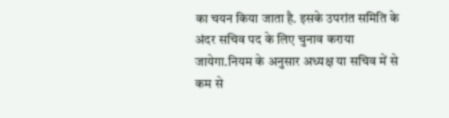का चयन किया जाता है. इसके उपरांत समिति के अंदर सचिव पद के लिए चुनाव कराया जायेगा.नियम के अनुसार अध्यक्ष या सचिव में से कम से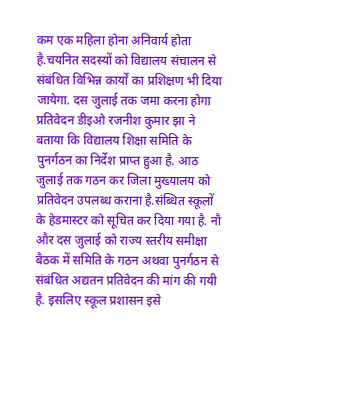कम एक महिला होना अनिवार्य होता है.चयनित सदस्यों को विद्यालय संचालन से संबंधित विभिन्न कार्यों का प्रशिक्षण भी दिया जायेगा. दस जुलाई तक जमा करना होगा प्रतिवेदन डीइओ रजनीश कुमार झा ने बताया कि विद्यालय शिक्षा समिति के पुनर्गठन का निर्देश प्राप्त हुआ है. आठ जुलाई तक गठन कर जिला मुख्यालय को प्रतिवेदन उपलब्ध कराना है.संब्धित स्कूलों के हेडमास्टर को सूचित कर दिया गया है. नौ और दस जुलाई को राज्य स्तरीय समीक्षा बैठक में समिति के गठन अथवा पुनर्गठन से संबंधित अद्यतन प्रतिवेदन की मांग की गयी है. इसलिए स्कूल प्रशासन इसे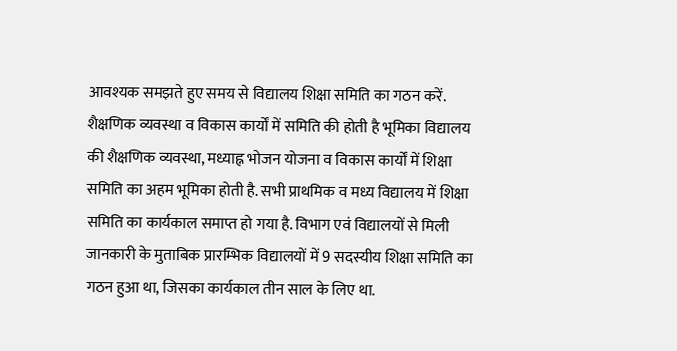आवश्यक समझते हुए समय से विद्यालय शिक्षा समिति का गठन करें. शैक्षणिक व्यवस्था व विकास कार्यों में समिति की होती है भूमिका विद्यालय की शैक्षणिक व्यवस्था, मध्याह्न भोजन योजना व विकास कार्यों में शिक्षा समिति का अहम भूमिका होती है. सभी प्राथमिक व मध्य विद्यालय में शिक्षा समिति का कार्यकाल समाप्त हो गया है. विभाग एवं विद्यालयों से मिली जानकारी के मुताबिक प्रारम्भिक विद्यालयों में 9 सदस्यीय शिक्षा समिति का गठन हुआ था, जिसका कार्यकाल तीन साल के लिए था.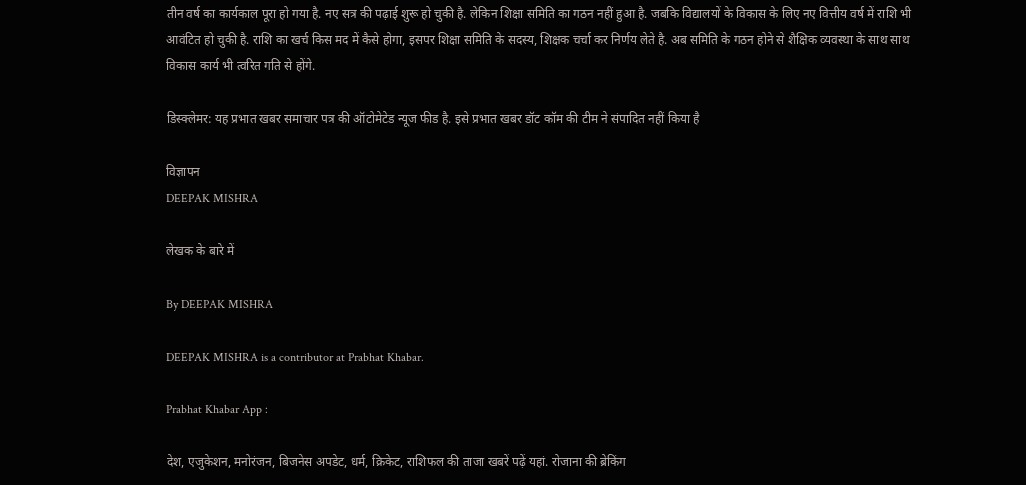तीन वर्ष का कार्यकाल पूरा हो गया है. नए सत्र की पढ़ाई शुरू हो चुकी है. लेकिन शिक्षा समिति का गठन नहीं हुआ है. जबकि विद्यालयों के विकास के लिए नए वित्तीय वर्ष में राशि भी आवंटित हो चुकी है. राशि का खर्च किस मद में कैसे होगा, इसपर शिक्षा समिति के सदस्य, शिक्षक चर्चा कर निर्णय लेते है. अब समिति के गठन होने से शैक्षिक व्यवस्था के साथ साथ विकास कार्य भी त्वरित गति से होंगे.

डिस्क्लेमर: यह प्रभात खबर समाचार पत्र की ऑटोमेटेड न्यूज फीड है. इसे प्रभात खबर डॉट कॉम की टीम ने संपादित नहीं किया है

विज्ञापन
DEEPAK MISHRA

लेखक के बारे में

By DEEPAK MISHRA

DEEPAK MISHRA is a contributor at Prabhat Khabar.

Prabhat Khabar App :

देश, एजुकेशन, मनोरंजन, बिजनेस अपडेट, धर्म, क्रिकेट, राशिफल की ताजा खबरें पढ़ें यहां. रोजाना की ब्रेकिंग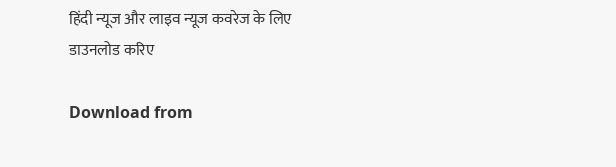हिंदी न्यूज और लाइव न्यूज कवरेज के लिए डाउनलोड करिए

Download from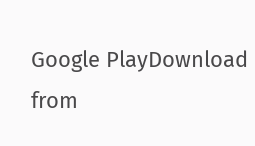Google PlayDownload from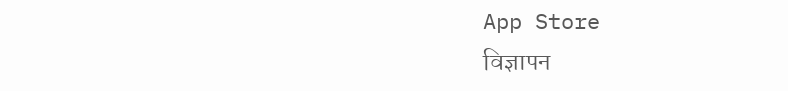App Store
विज्ञापन